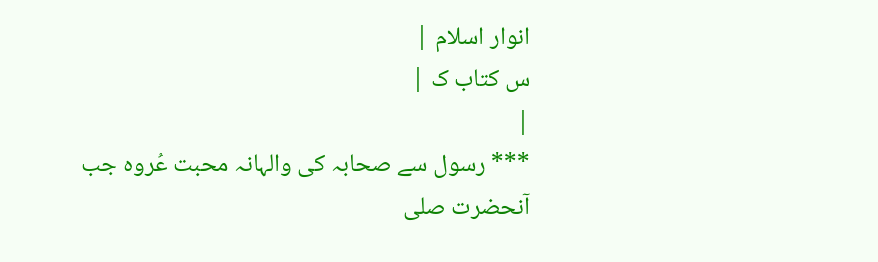انوار اسلام |
س کتاب ک |
|
*** رسول سے صحابہ کی والہانہ محبت عُروہ جب آنحضرت صلی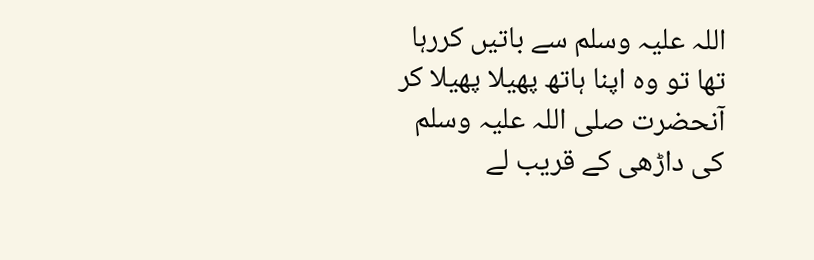اللہ علیہ وسلم سے باتیں کررہا تھا تو وہ اپنا ہاتھ پھیلا پھیلا کر آنحضرت صلی اللہ علیہ وسلم کی داڑھی کے قریب لے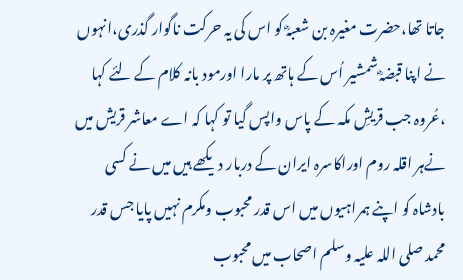جاتا تھا،حضرت مغیرہ بن شعبہؓ کو اس کی یہ حرکت ناگوار گذری،انہوں نے اپنا قبضہؓ شمشیر اُس کے ہاتھ پر مارا اورمود بانہ کلام کے لئے کہا ،عُروہ جب قریشِ مکہ کے پاس واپس گیا تو کہا کہ اے معاشر قریش میں نےہر اقلہ روم اوراکاسرہ ایران کے دربار دیکھے ہیں میں نے کسی بادشاہ کو اپنے ہمراہیوں میں اس قدر محبوب ومکرم نہیں پایا جس قدر محمد صلی اللہ علیہ وسلم اصحاب میں محبوب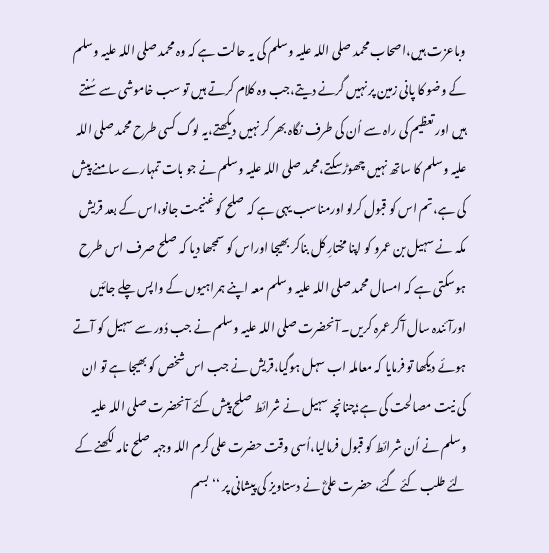وباعزت ہیں،اصحاب محمد صلی اللہ علیہ وسلم کی یہ حالت ہے کہ وہ محمد صلی اللہ علیہ وسلم کے وضو کا پانی زمین پر نہیں گرنے دیتے،جب وہ کلام کرتے ہیں تو سب خاموشی سے سُنتے ہیں اور تعظیم کی راہ سے اُن کی طرف نگاہ بھر کر نہیں دیکھتے،یہ لوگ کسی طرح محمد صلی اللہ علیہ وسلم کا ساتھ نہیں چھوڑسکتے،محمد صلی اللہ علیہ وسلم نے جو بات تمہارے سامنے پیش کی ہے،تم اس کو قبول کرلو اورمناسب یہی ہے کہ صلح کو غنیمت جانو،اس کے بعد قریش مکہ نے سہیل بن عمرو کو اپنا مختارِ کل بناکر بھیجا اوراس کو سمجھا دیا کہ صلح صرف اس طرح ہوسکتی ہے کہ امسال محمد صلی اللہ علیہ وسلم معہ اپنے ہمراہیوں کے واپس چلے جائیں اورآئندہ سال آکر عمرہ کریں۔ آنحضرت صلی اللہ علیہ وسلم نے جب دُور سے سہیل کو آتے ہوئے دیکھا تو فرمایا کہ معاملہ اب سہل ہوگیا،قریش نے جب اس شخص کو بھیجا ہے تو ان کی نیت مصالحت کی ہے؛چنانچہ سہیل نے شرائط صلح پیش کئے آنحضرت صلی اللہ علیہ وسلم نے اُن شرائط کو قبول فرمالیا،اُسی وقت حضرت علی کرم اللہ وجہہ صلح نامہ لکھنے کے لئے طلب کئے گئے، حضرت علیؓ نے دستاویز کی پیشانی پر ‘‘بسم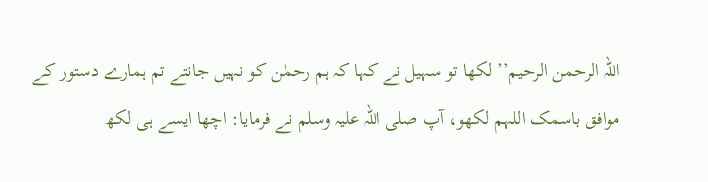اللہ الرحمن الرحیم’’ لکھا تو سہیل نے کہا کہ ہم رحمٰن کو نہیں جانتے تم ہمارے دستور کے موافق باسمک اللہم لکھو، آپ صلی اللہ علیہ وسلم نے فرمایا: اچھا ایسے ہی لکھ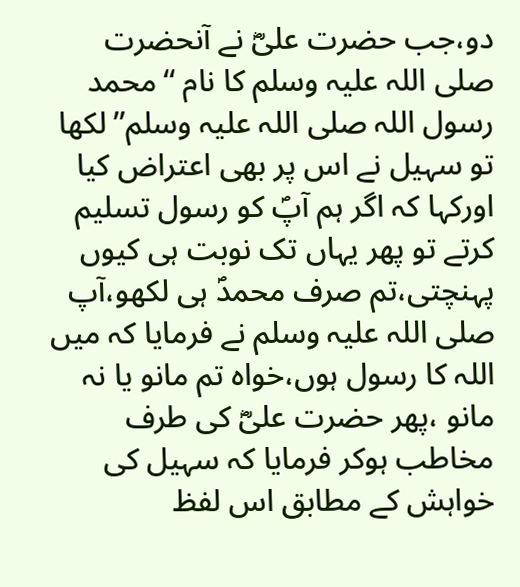دو،جب حضرت علیؓ نے آنحضرت صلی اللہ علیہ وسلم کا نام ‘‘محمد رسول اللہ صلی اللہ علیہ وسلم’’لکھا تو سہیل نے اس پر بھی اعتراض کیا اورکہا کہ اگر ہم آپؐ کو رسول تسلیم کرتے تو پھر یہاں تک نوبت ہی کیوں پہنچتی،تم صرف محمدؐ ہی لکھو،آپ صلی اللہ علیہ وسلم نے فرمایا کہ میں اللہ کا رسول ہوں،خواہ تم مانو یا نہ مانو ،پھر حضرت علیؓ کی طرف مخاطب ہوکر فرمایا کہ سہیل کی خواہش کے مطابق اس لفظ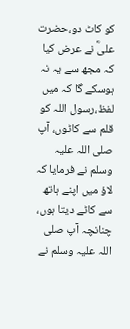کو کاٹ دو،حضرت علیؓ نے عرض کیا کہ مجھ سے یہ نہ ہوسکے گا کہ میں لفظ،رسول اللہ کو قلم سے کاٹوں، آپ صلی اللہ علیہ وسلم نے فرمایا کہ لاؤ میں اپنے ہاتھ سے کاٹے دیتا ہوں، چنانچہ آپ صلی اللہ علیہ وسلم نے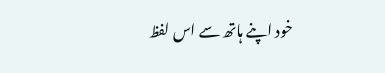خود اپنے ہاتھ سے اس لفظ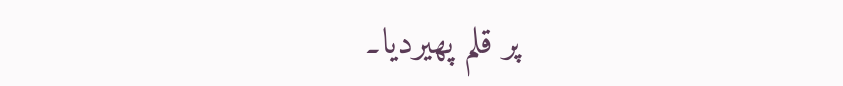پر قلم پھیردیا۔